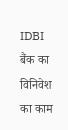IDBI बैंक का विनिवेश का काम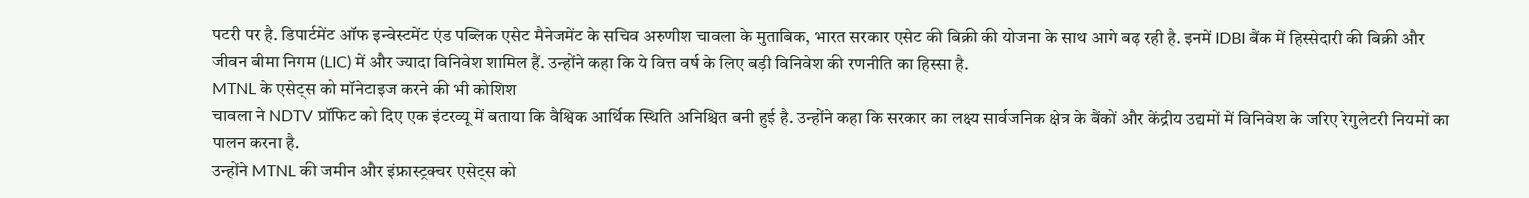पटरी पर है. डिपार्टमेंट ऑफ इन्वेस्टमेंट एंड पब्लिक एसेट मैनेजमेंट के सचिव अरुणीश चावला के मुताबिक, भारत सरकार एसेट की बिक्री की योजना के साथ आगे बढ़ रही है. इनमें IDBI बैंक में हिस्सेदारी की बिक्री और जीवन बीमा निगम (LIC) में और ज्यादा विनिवेश शामिल हैं. उन्होंने कहा कि ये वित्त वर्ष के लिए बड़ी विनिवेश की रणनीति का हिस्सा है.
MTNL के एसेट्स को मॉनेटाइज करने की भी कोशिश
चावला ने NDTV प्रॉफिट को दिए एक इंटरव्यू में बताया कि वैश्विक आर्थिक स्थिति अनिश्चित बनी हुई है. उन्होंने कहा कि सरकार का लक्ष्य सार्वजनिक क्षेत्र के बैंकों और केंद्रीय उद्यमों में विनिवेश के जरिए रेगुलेटरी नियमों का पालन करना है.
उन्होंने MTNL की जमीन और इंफ्रास्ट्रक्चर एसेट्स को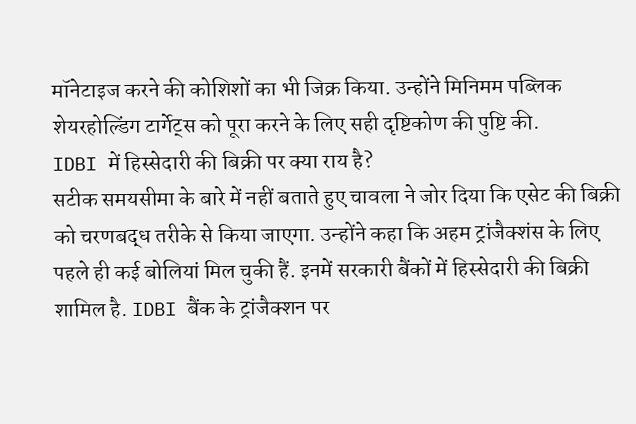मॉनेटाइज करने की कोशिशों का भी जिक्र किया. उन्होंने मिनिमम पब्लिक शेयरहोल्डिंग टार्गेट्स को पूरा करने के लिए सही दृष्टिकोण की पुष्टि की.
IDBI में हिस्सेदारी की बिक्री पर क्या राय है?
सटीक समयसीमा के बारे में नहीं बताते हुए चावला ने जोर दिया कि एसेट की बिक्री को चरणबद्ध तरीके से किया जाएगा. उन्होंने कहा कि अहम ट्रांजैक्शंस के लिए पहले ही कई बोलियां मिल चुकी हैं. इनमें सरकारी बैंकों में हिस्सेदारी की बिक्री शामिल है. IDBI बैंक के ट्रांजैक्शन पर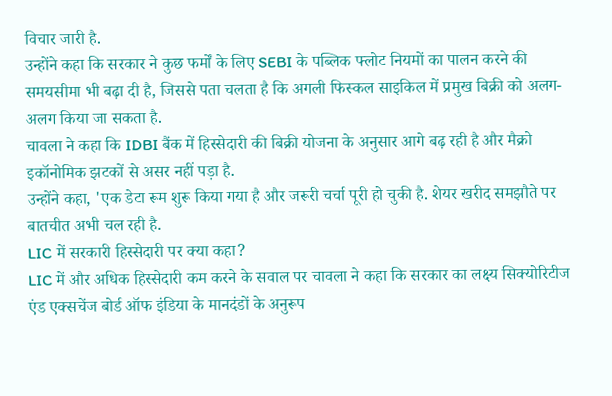विचार जारी है.
उन्होंने कहा कि सरकार ने कुछ फर्मों के लिए SEBI के पब्लिक फ्लोट नियमों का पालन करने की समयसीमा भी बढ़ा दी है, जिससे पता चलता है कि अगली फिस्कल साइकिल में प्रमुख बिक्री को अलग-अलग किया जा सकता है.
चावला ने कहा कि IDBI बैंक में हिस्सेदारी की बिक्री योजना के अनुसार आगे बढ़ रही है और मैक्रो इकॉनोमिक झटकों से असर नहीं पड़ा है.
उन्होंने कहा, 'एक डेटा रूम शुरू किया गया है और जरूरी चर्चा पूरी हो चुकी है. शेयर खरीद समझौते पर बातचीत अभी चल रही है.
LIC में सरकारी हिस्सेदारी पर क्या कहा?
LIC में और अधिक हिस्सेदारी कम करने के सवाल पर चावला ने कहा कि सरकार का लक्ष्य सिक्योरिटीज एंड एक्सचेंज बोर्ड ऑफ इंडिया के मानदंडों के अनुरूप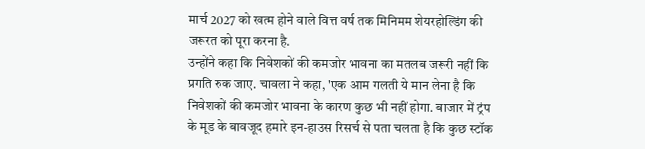मार्च 2027 को खत्म होने वाले वित्त वर्ष तक मिनिमम शेयरहोल्डिंग की जरूरत को पूरा करना है.
उन्होंने कहा कि निवेशकों की कमजोर भावना का मतलब जरूरी नहीं कि प्रगति रुक जाए. चावला ने कहा, 'एक आम गलती ये मान लेना है कि निवेशकों की कमजोर भावना के कारण कुछ भी नहीं होगा. बाजार में ट्रंप के मूड के बावजूद हमारे इन-हाउस रिसर्च से पता चलता है कि कुछ स्टॉक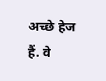अच्छे हेज हैं. वे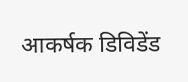आकर्षक डिविडेंड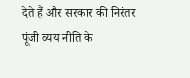देते हैं और सरकार की निरंतर पूंजी व्यय नीति के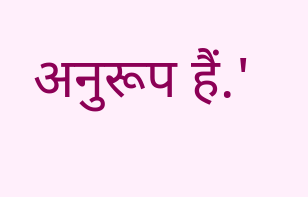अनुरूप हैं.'